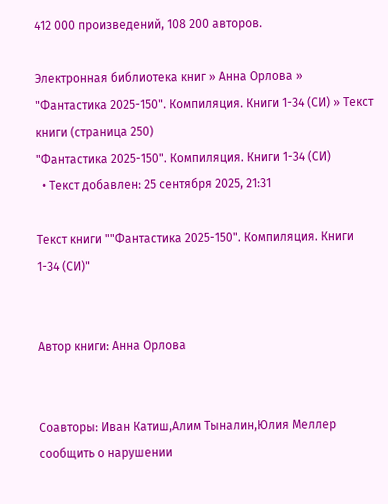412 000 произведений, 108 200 авторов.

Электронная библиотека книг » Анна Орлова » "Фантастика 2025-150". Компиляция. Книги 1-34 (СИ) » Текст книги (страница 250)
"Фантастика 2025-150". Компиляция. Книги 1-34 (СИ)
  • Текст добавлен: 25 сентября 2025, 21:31

Текст книги ""Фантастика 2025-150". Компиляция. Книги 1-34 (СИ)"


Автор книги: Анна Орлова


Соавторы: Иван Катиш,Алим Тыналин,Юлия Меллер
сообщить о нарушении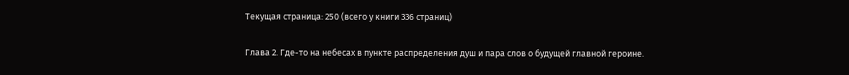Текущая страница: 250 (всего у книги 336 страниц)

Глава 2. Где-то на небесах в пункте распределения душ и пара слов о будущей главной героине.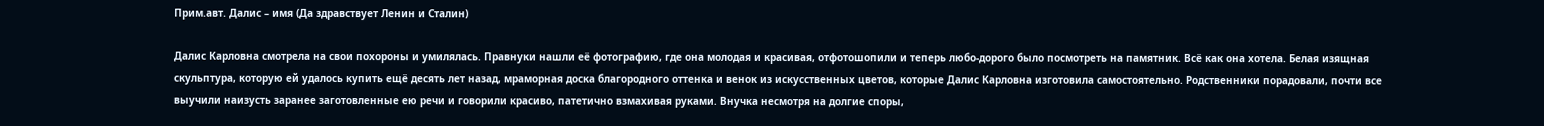Прим.авт. Далис – имя (Да здравствует Ленин и Сталин)

Далис Карловна смотрела на свои похороны и умилялась. Правнуки нашли её фотографию, где она молодая и красивая, отфотошопили и теперь любо-дорого было посмотреть на памятник. Всё как она хотела. Белая изящная скульптура, которую ей удалось купить ещё десять лет назад, мраморная доска благородного оттенка и венок из искусственных цветов, которые Далис Карловна изготовила самостоятельно. Родственники порадовали, почти все выучили наизусть заранее заготовленные ею речи и говорили красиво, патетично взмахивая руками. Внучка несмотря на долгие споры,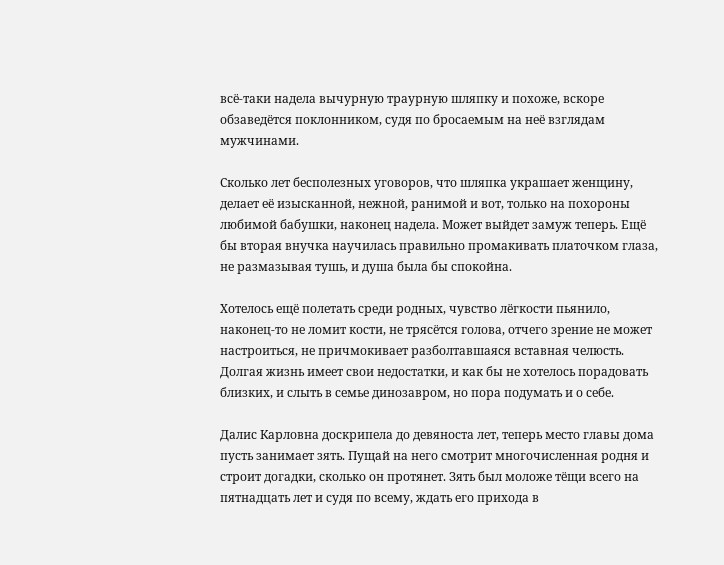всё-таки надела вычурную траурную шляпку и похоже, вскоре обзаведётся поклонником, судя по бросаемым на неё взглядам мужчинами.

Сколько лет бесполезных уговоров, что шляпка украшает женщину, делает её изысканной, нежной, ранимой и вот, только на похороны любимой бабушки, наконец надела. Может выйдет замуж теперь. Ещё бы вторая внучка научилась правильно промакивать платочком глаза, не размазывая тушь, и душа была бы спокойна.

Хотелось ещё полетать среди родных, чувство лёгкости пьянило, наконец-то не ломит кости, не трясётся голова, отчего зрение не может настроиться, не причмокивает разболтавшаяся вставная челюсть. Долгая жизнь имеет свои недостатки, и как бы не хотелось порадовать близких, и слыть в семье динозавром, но пора подумать и о себе.

Далис Карловна доскрипела до девяноста лет, теперь место главы дома пусть занимает зять. Пущай на него смотрит многочисленная родня и строит догадки, сколько он протянет. Зять был моложе тёщи всего на пятнадцать лет и судя по всему, ждать его прихода в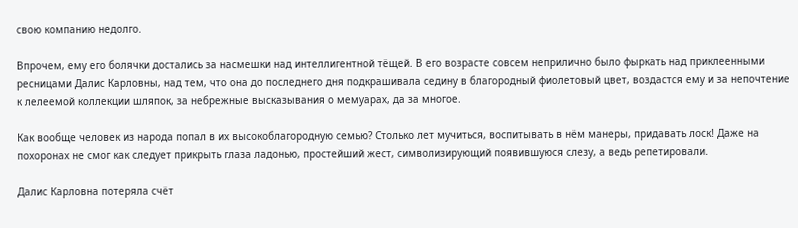свою компанию недолго.

Впрочем, ему его болячки достались за насмешки над интеллигентной тёщей. В его возрасте совсем неприлично было фыркать над приклеенными ресницами Далис Карловны, над тем, что она до последнего дня подкрашивала седину в благородный фиолетовый цвет, воздастся ему и за непочтение к лелеемой коллекции шляпок, за небрежные высказывания о мемуарах, да за многое.

Как вообще человек из народа попал в их высокоблагородную семью? Столько лет мучиться, воспитывать в нём манеры, придавать лоск! Даже на похоронах не смог как следует прикрыть глаза ладонью, простейший жест, символизирующий появившуюся слезу, а ведь репетировали.

Далис Карловна потеряла счёт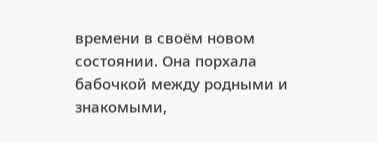времени в своём новом состоянии. Она порхала бабочкой между родными и знакомыми,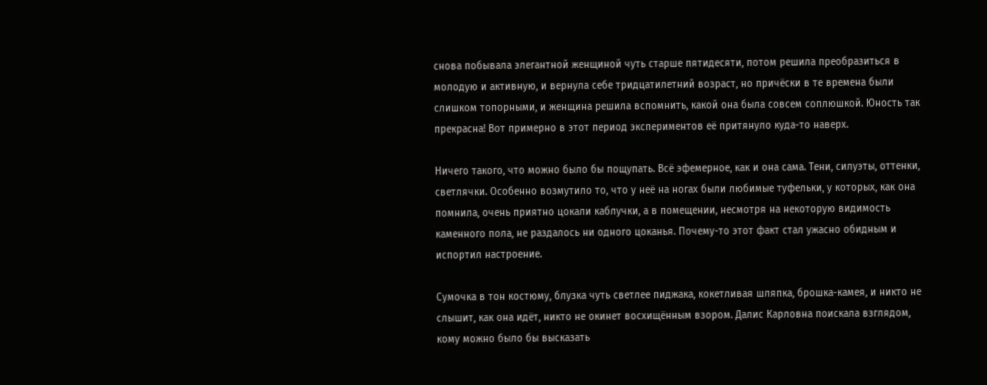снова побывала элегантной женщиной чуть старше пятидесяти, потом решила преобразиться в молодую и активную, и вернула себе тридцатилетний возраст, но причёски в те времена были слишком топорными, и женщина решила вспомнить, какой она была совсем соплюшкой. Юность так прекрасна! Вот примерно в этот период экспериментов её притянуло куда-то наверх.

Ничего такого, что можно было бы пощупать. Всё эфемерное, как и она сама. Тени, силуэты, оттенки, светлячки. Особенно возмутило то, что у неё на ногах были любимые туфельки, у которых, как она помнила, очень приятно цокали каблучки, а в помещении, несмотря на некоторую видимость каменного пола, не раздалось ни одного цоканья. Почему-то этот факт стал ужасно обидным и испортил настроение.

Сумочка в тон костюму, блузка чуть светлее пиджака, кокетливая шляпка, брошка-камея, и никто не слышит, как она идёт, никто не окинет восхищённым взором. Далис Карловна поискала взглядом, кому можно было бы высказать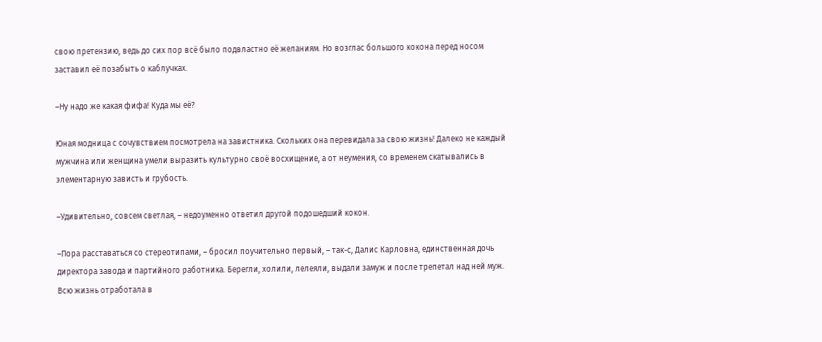свою претензию, ведь до сих пор всё было подвластно её желаниям. Но возглас большого кокона перед носом заставил её позабыть о каблучках.

–Ну надо же какая фифа! Куда мы её?

Юная модница с сочувствием посмотрела на завистника. Скольких она перевидала за свою жизнь! Далеко не каждый мужчина или женщина умели выразить культурно своё восхищение, а от неумения, со временем скатывались в элементарную зависть и грубость.

–Удивительно, совсем светлая, – недоуменно ответил другой подошедший кокон.

–Пора расставаться со стереотипами, – бросил поучительно первый, – так-с, Далис Карловна, единственная дочь директора завода и партийного работника. Берегли, холили, лелеяли, выдали замуж и после трепетал над ней муж. Всю жизнь отработала в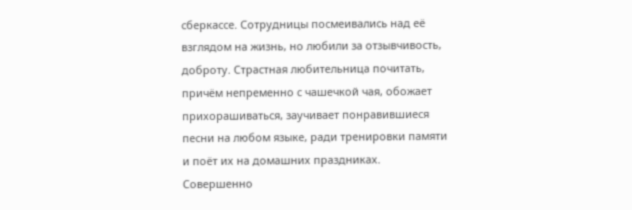сберкассе. Сотрудницы посмеивались над её взглядом на жизнь, но любили за отзывчивость, доброту. Страстная любительница почитать, причём непременно с чашечкой чая, обожает прихорашиваться, заучивает понравившиеся песни на любом языке, ради тренировки памяти и поёт их на домашних праздниках. Совершенно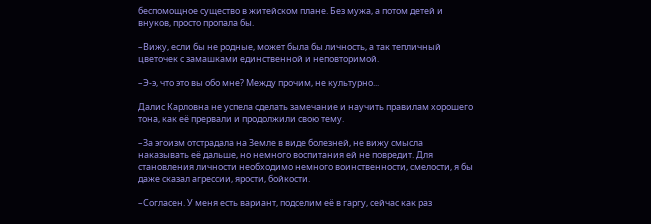беспомощное существо в житейском плане. Без мужа, а потом детей и внуков, просто пропала бы.

–Вижу, если бы не родные, может была бы личность, а так тепличный цветочек с замашками единственной и неповторимой.

–Э-э, что это вы обо мне? Между прочим, не культурно...

Далис Карловна не успела сделать замечание и научить правилам хорошего тона, как её прервали и продолжили свою тему.

–За эгоизм отстрадала на Земле в виде болезней, не вижу смысла наказывать её дальше, но немного воспитания ей не повредит. Для становления личности необходимо немного воинственности, смелости, я бы даже сказал агрессии, ярости, бойкости.

–Согласен. У меня есть вариант, подселим её в гаргу, сейчас как раз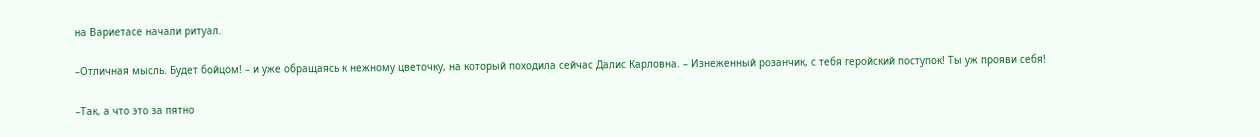на Вариетасе начали ритуал.

–Отличная мысль. Будет бойцом! – и уже обращаясь к нежному цветочку, на который походила сейчас Далис Карловна. – Изнеженный розанчик, с тебя геройский поступок! Ты уж прояви себя!

–Так, а что это за пятно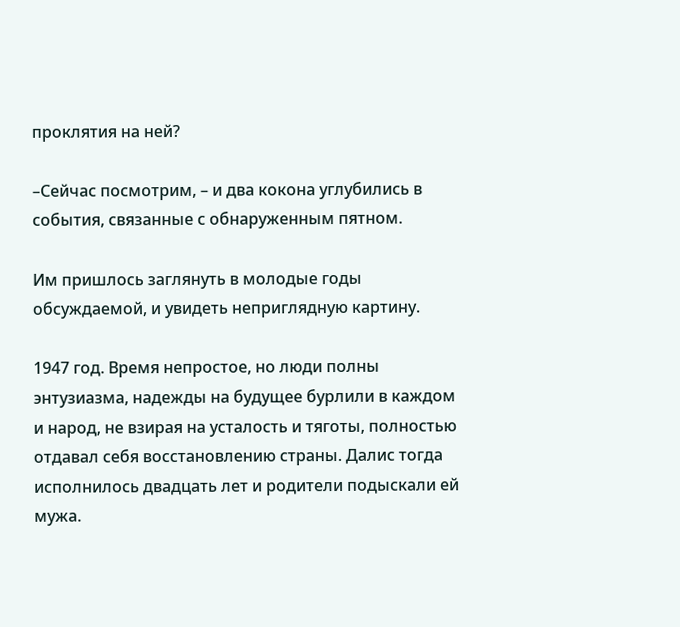проклятия на ней?

–Сейчас посмотрим, – и два кокона углубились в события, связанные с обнаруженным пятном.

Им пришлось заглянуть в молодые годы обсуждаемой, и увидеть неприглядную картину.

1947 год. Время непростое, но люди полны энтузиазма, надежды на будущее бурлили в каждом и народ, не взирая на усталость и тяготы, полностью отдавал себя восстановлению страны. Далис тогда исполнилось двадцать лет и родители подыскали ей мужа.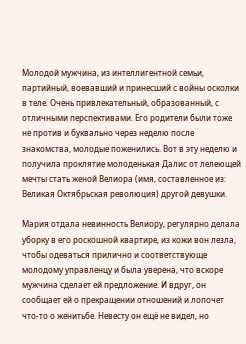Молодой мужчина, из интеллигентной семьи, партийный, воевавший и принесший с войны осколки в теле. Очень привлекательный, образованный, с отличными перспективами. Его родители были тоже не против и буквально через неделю после знакомства, молодые поженились. Вот в эту неделю и получила проклятие молоденькая Далис от лелеющей мечты стать женой Велиора (имя, составленное из: Великая Октябрьская революция) другой девушки.

Мария отдала невинность Велиору, регулярно делала уборку в его роскошной квартире, из кожи вон лезла, чтобы одеваться прилично и соответствующе молодому управленцу и была уверена, что вскоре мужчина сделает ей предложение. И вдруг, он сообщает ей о прекращении отношений и лопочет что-то о женитьбе. Невесту он ещё не видел, но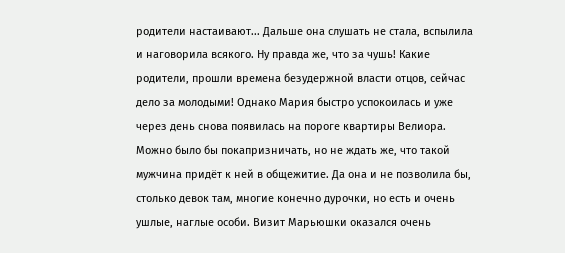родители настаивают... Дальше она слушать не стала, вспылила и наговорила всякого. Ну правда же, что за чушь! Какие родители, прошли времена безудержной власти отцов, сейчас дело за молодыми! Однако Мария быстро успокоилась и уже через день снова появилась на пороге квартиры Велиора. Можно было бы покапризничать, но не ждать же, что такой мужчина придёт к ней в общежитие. Да она и не позволила бы, столько девок там, многие конечно дурочки, но есть и очень ушлые, наглые особи. Визит Марьюшки оказался очень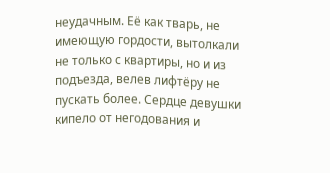неудачным. Её как тварь, не имеющую гордости, вытолкали не только с квартиры, но и из подъезда, велев лифтёру не пускать более. Сердце девушки кипело от негодования и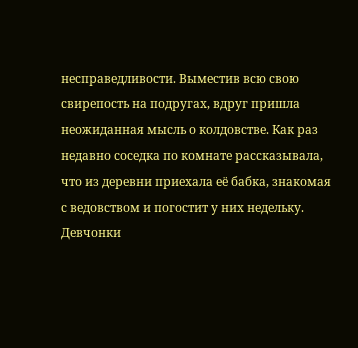несправедливости. Выместив всю свою свирепость на подругах, вдруг пришла неожиданная мысль о колдовстве. Как раз недавно соседка по комнате рассказывала, что из деревни приехала её бабка, знакомая с ведовством и погостит у них недельку. Девчонки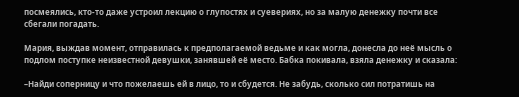посмеялись, кто-то даже устроил лекцию о глупостях и суевериях, но за малую денежку почти все сбегали погадать.

Мария, выждав момент, отправилась к предполагаемой ведьме и как могла, донесла до неё мысль о подлом поступке неизвестной девушки, занявшей её место. Бабка покивала, взяла денежку и сказала:

–Найди соперницу и что пожелаешь ей в лицо, то и сбудется. Не забудь, сколько сил потратишь на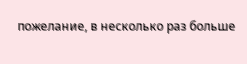пожелание, в несколько раз больше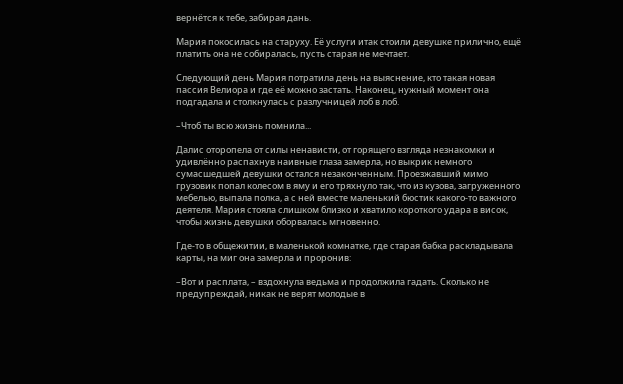вернётся к тебе, забирая дань.

Мария покосилась на старуху. Её услуги итак стоили девушке прилично, ещё платить она не собиралась, пусть старая не мечтает.

Следующий день Мария потратила день на выяснение, кто такая новая пассия Велиора и где её можно застать. Наконец, нужный момент она подгадала и столкнулась с разлучницей лоб в лоб.

–Чтоб ты всю жизнь помнила...

Далис оторопела от силы ненависти, от горящего взгляда незнакомки и удивлённо распахнув наивные глаза замерла, но выкрик немного сумасшедшей девушки остался незаконченным. Проезжавший мимо грузовик попал колесом в яму и его тряхнуло так, что из кузова, загруженного мебелью, выпала полка, а с ней вместе маленький бюстик какого-то важного деятеля. Мария стояла слишком близко и хватило короткого удара в висок, чтобы жизнь девушки оборвалась мгновенно.

Где-то в общежитии, в маленькой комнатке, где старая бабка раскладывала карты, на миг она замерла и проронив:

–Вот и расплата, – вздохнула ведьма и продолжила гадать. Сколько не предупреждай, никак не верят молодые в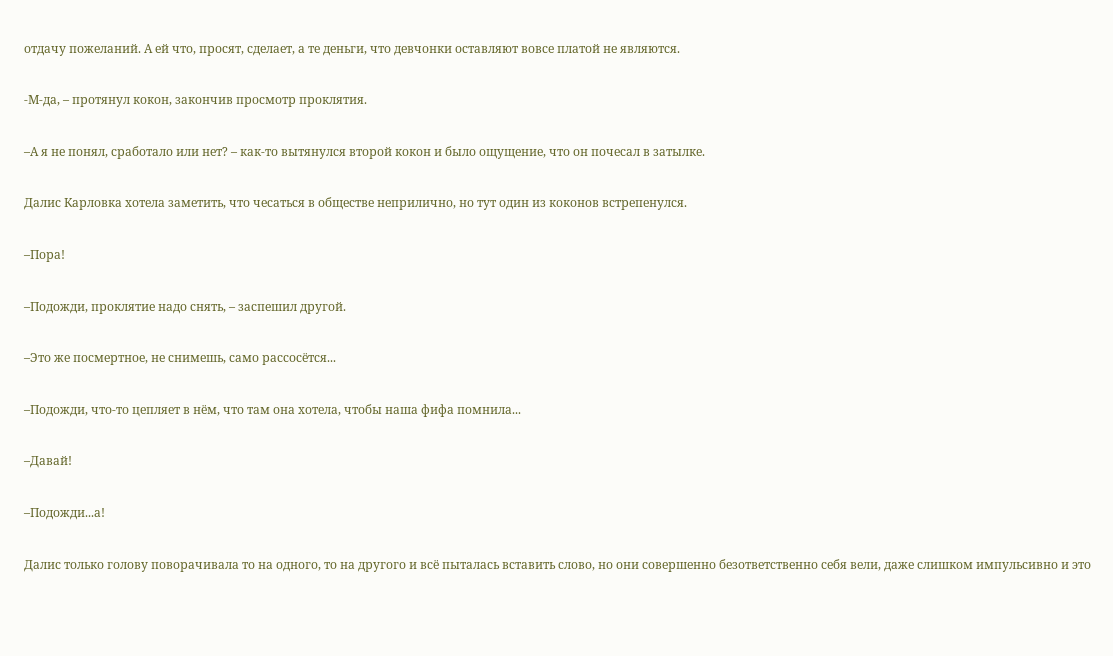отдачу пожеланий. А ей что, просят, сделает, а те деньги, что девчонки оставляют вовсе платой не являются.

-М-да, – протянул кокон, закончив просмотр проклятия.

–А я не понял, сработало или нет? – как-то вытянулся второй кокон и было ощущение, что он почесал в затылке.

Далис Карловка хотела заметить, что чесаться в обществе неприлично, но тут один из коконов встрепенулся.

–Пора!

–Подожди, проклятие надо снять, – заспешил другой.

–Это же посмертное, не снимешь, само рассосётся...

–Подожди, что-то цепляет в нём, что там она хотела, чтобы наша фифа помнила...

–Давай!

–Подожди...а!

Далис только голову поворачивала то на одного, то на другого и всё пыталась вставить слово, но они совершенно безответственно себя вели, даже слишком импульсивно и это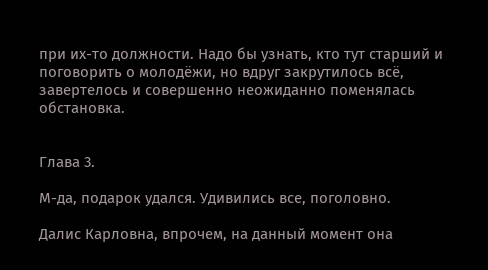при их-то должности. Надо бы узнать, кто тут старший и поговорить о молодёжи, но вдруг закрутилось всё, завертелось и совершенно неожиданно поменялась обстановка.


Глава 3.

М-да, подарок удался. Удивились все, поголовно.

Далис Карловна, впрочем, на данный момент она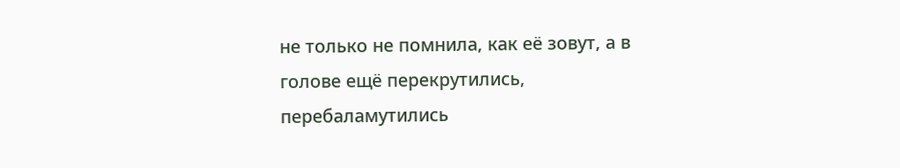не только не помнила, как её зовут, а в голове ещё перекрутились, перебаламутились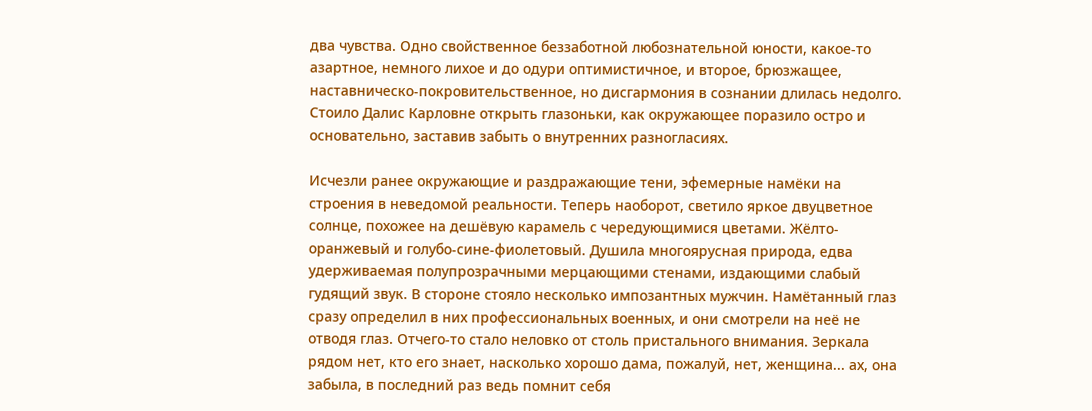два чувства. Одно свойственное беззаботной любознательной юности, какое-то азартное, немного лихое и до одури оптимистичное, и второе, брюзжащее, наставническо-покровительственное, но дисгармония в сознании длилась недолго. Стоило Далис Карловне открыть глазоньки, как окружающее поразило остро и основательно, заставив забыть о внутренних разногласиях.

Исчезли ранее окружающие и раздражающие тени, эфемерные намёки на строения в неведомой реальности. Теперь наоборот, светило яркое двуцветное солнце, похожее на дешёвую карамель с чередующимися цветами. Жёлто-оранжевый и голубо-сине-фиолетовый. Душила многоярусная природа, едва удерживаемая полупрозрачными мерцающими стенами, издающими слабый гудящий звук. В стороне стояло несколько импозантных мужчин. Намётанный глаз сразу определил в них профессиональных военных, и они смотрели на неё не отводя глаз. Отчего-то стало неловко от столь пристального внимания. Зеркала рядом нет, кто его знает, насколько хорошо дама, пожалуй, нет, женщина... ах, она забыла, в последний раз ведь помнит себя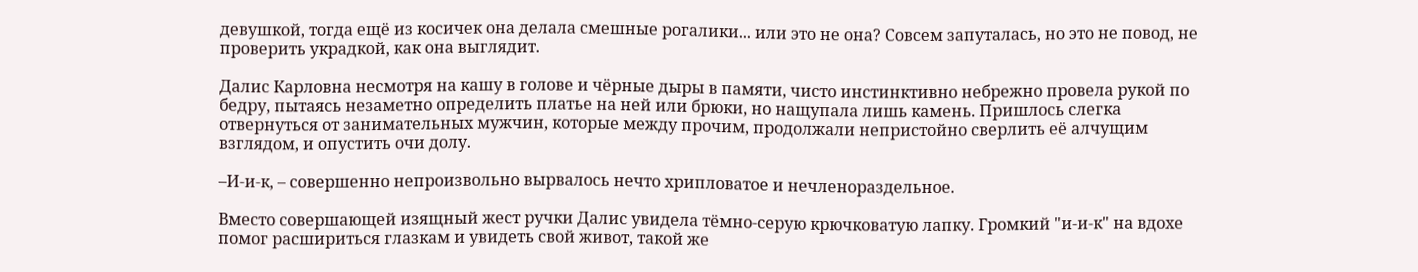девушкой, тогда ещё из косичек она делала смешные рогалики... или это не она? Совсем запуталась, но это не повод, не проверить украдкой, как она выглядит.

Далис Карловна несмотря на кашу в голове и чёрные дыры в памяти, чисто инстинктивно небрежно провела рукой по бедру, пытаясь незаметно определить платье на ней или брюки, но нащупала лишь камень. Пришлось слегка отвернуться от занимательных мужчин, которые между прочим, продолжали непристойно сверлить её алчущим взглядом, и опустить очи долу.

–И-и-к, – совершенно непроизвольно вырвалось нечто хрипловатое и нечленораздельное.

Вместо совершающей изящный жест ручки Далис увидела тёмно-серую крючковатую лапку. Громкий "и-и-к" на вдохе помог расшириться глазкам и увидеть свой живот, такой же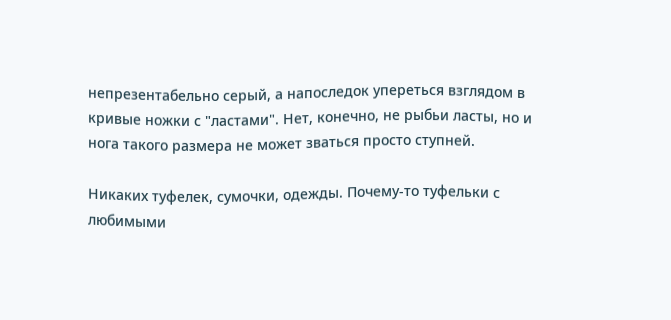непрезентабельно серый, а напоследок упереться взглядом в кривые ножки с "ластами". Нет, конечно, не рыбьи ласты, но и нога такого размера не может зваться просто ступней.

Никаких туфелек, сумочки, одежды. Почему-то туфельки с любимыми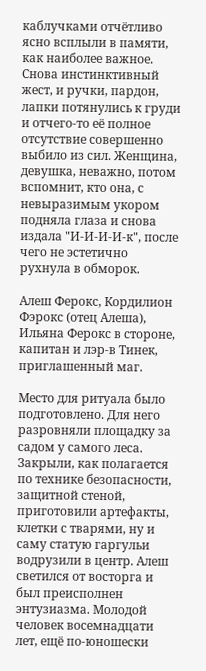каблучками отчётливо ясно всплыли в памяти, как наиболее важное. Снова инстинктивный жест, и ручки, пардон, лапки потянулись к груди и отчего-то её полное отсутствие совершенно выбило из сил. Женщина, девушка, неважно, потом вспомнит, кто она, с невыразимым укором подняла глаза и снова издала "И-И-И-И-к", после чего не эстетично рухнула в обморок.

Алеш Ферокс, Кордилион Фэрокс (отец Алеша), Ильяна Ферокс в стороне, капитан и лэр-в Тинек, приглашенный маг.

Место для ритуала было подготовлено. Для него разровняли площадку за садом у самого леса. Закрыли, как полагается по технике безопасности, защитной стеной, приготовили артефакты, клетки с тварями, ну и саму статую гаргульи водрузили в центр. Алеш светился от восторга и был преисполнен энтузиазма. Молодой человек восемнадцати лет, ещё по-юношески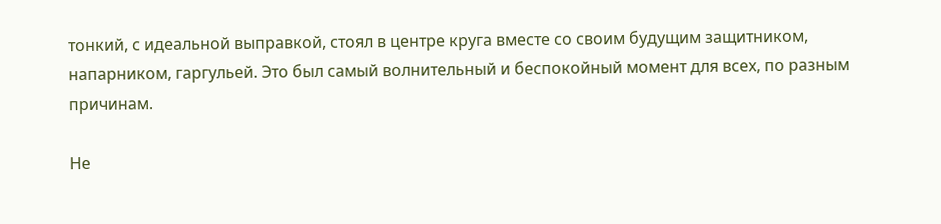тонкий, с идеальной выправкой, стоял в центре круга вместе со своим будущим защитником, напарником, гаргульей. Это был самый волнительный и беспокойный момент для всех, по разным причинам.

Не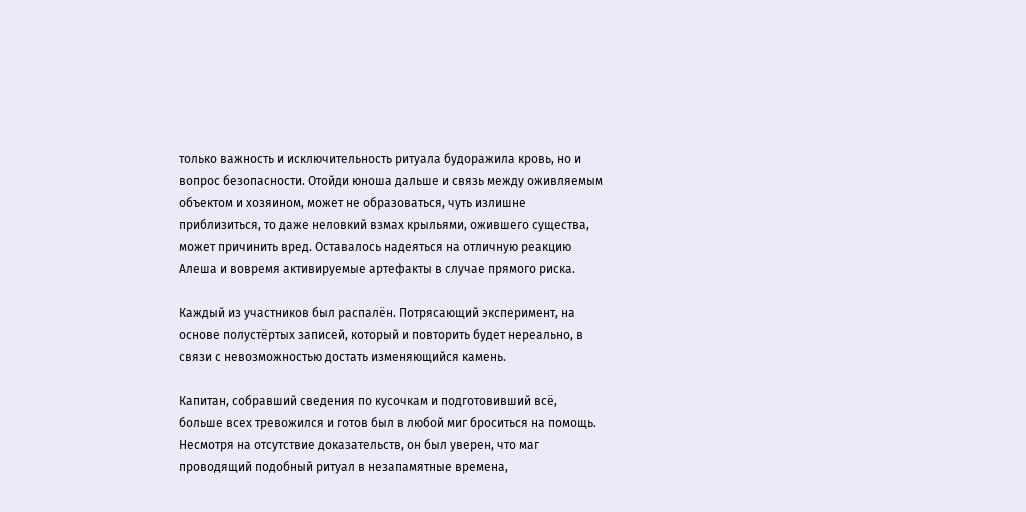только важность и исключительность ритуала будоражила кровь, но и вопрос безопасности. Отойди юноша дальше и связь между оживляемым объектом и хозяином, может не образоваться, чуть излишне приблизиться, то даже неловкий взмах крыльями, ожившего существа, может причинить вред. Оставалось надеяться на отличную реакцию Алеша и вовремя активируемые артефакты в случае прямого риска.

Каждый из участников был распалён. Потрясающий эксперимент, на основе полустёртых записей, который и повторить будет нереально, в связи с невозможностью достать изменяющийся камень.

Капитан, собравший сведения по кусочкам и подготовивший всё, больше всех тревожился и готов был в любой миг броситься на помощь. Несмотря на отсутствие доказательств, он был уверен, что маг проводящий подобный ритуал в незапамятные времена,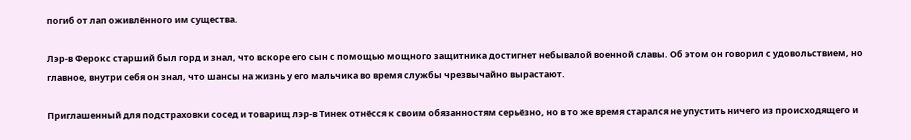погиб от лап оживлённого им существа.

Лэр-в Ферокс старший был горд и знал, что вскоре его сын с помощью мощного защитника достигнет небывалой военной славы. Об этом он говорил с удовольствием, но главное, внутри себя он знал, что шансы на жизнь у его мальчика во время службы чрезвычайно вырастают.

Приглашенный для подстраховки сосед и товарищ лэр-в Тинек отнёсся к своим обязанностям серьёзно, но в то же время старался не упустить ничего из происходящего и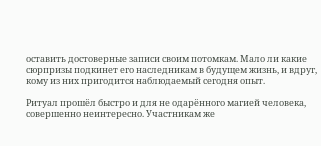оставить достоверные записи своим потомкам. Мало ли какие сюрпризы подкинет его наследникам в будущем жизнь, и вдруг, кому из них пригодится наблюдаемый сегодня опыт.

Ритуал прошёл быстро и для не одарённого магией человека, совершенно неинтересно. Участникам же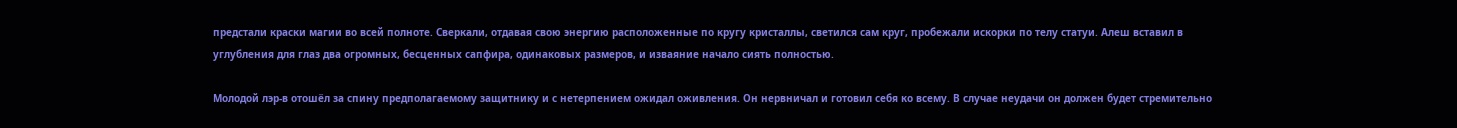предстали краски магии во всей полноте. Сверкали, отдавая свою энергию расположенные по кругу кристаллы, светился сам круг, пробежали искорки по телу статуи. Алеш вставил в углубления для глаз два огромных, бесценных сапфира, одинаковых размеров, и изваяние начало сиять полностью.

Молодой лэр-в отошёл за спину предполагаемому защитнику и с нетерпением ожидал оживления. Он нервничал и готовил себя ко всему. В случае неудачи он должен будет стремительно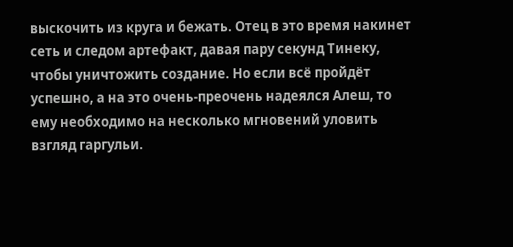выскочить из круга и бежать. Отец в это время накинет сеть и следом артефакт, давая пару секунд Тинеку, чтобы уничтожить создание. Но если всё пройдёт успешно, а на это очень-преочень надеялся Алеш, то ему необходимо на несколько мгновений уловить взгляд гаргульи.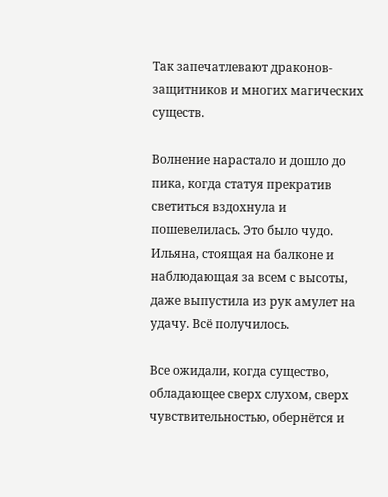Так запечатлевают драконов-защитников и многих магических существ.

Волнение нарастало и дошло до пика, когда статуя прекратив светиться вздохнула и пошевелилась. Это было чудо. Ильяна, стоящая на балконе и наблюдающая за всем с высоты, даже выпустила из рук амулет на удачу. Всё получилось.

Все ожидали, когда существо, обладающее сверх слухом, сверх чувствительностью, обернётся и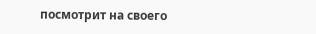посмотрит на своего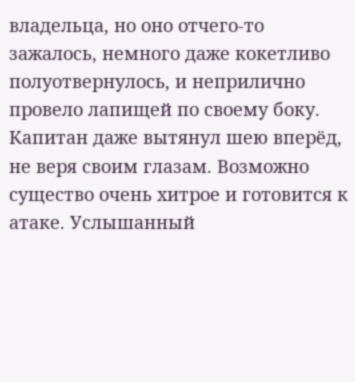владельца, но оно отчего-то зажалось, немного даже кокетливо полуотвернулось, и неприлично провело лапищей по своему боку. Капитан даже вытянул шею вперёд, не веря своим глазам. Возможно существо очень хитрое и готовится к атаке. Услышанный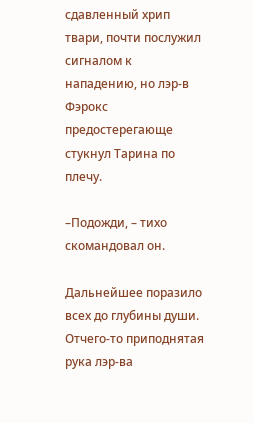сдавленный хрип твари, почти послужил сигналом к нападению, но лэр-в Фэрокс предостерегающе стукнул Тарина по плечу.

–Подожди, – тихо скомандовал он.

Дальнейшее поразило всех до глубины души. Отчего-то приподнятая рука лэр-ва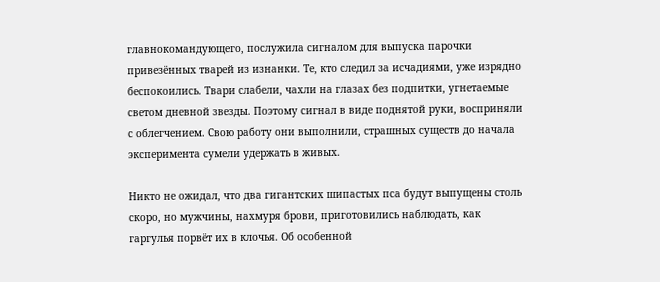главнокомандующего, послужила сигналом для выпуска парочки привезённых тварей из изнанки. Те, кто следил за исчадиями, уже изрядно беспокоились. Твари слабели, чахли на глазах без подпитки, угнетаемые светом дневной звезды. Поэтому сигнал в виде поднятой руки, восприняли с облегчением. Свою работу они выполнили, страшных существ до начала эксперимента сумели удержать в живых.

Никто не ожидал, что два гигантских шипастых пса будут выпущены столь скоро, но мужчины, нахмуря брови, приготовились наблюдать, как гаргулья порвёт их в клочья. Об особенной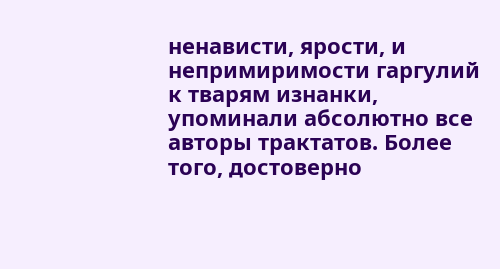ненависти, ярости, и непримиримости гаргулий к тварям изнанки, упоминали абсолютно все авторы трактатов. Более того, достоверно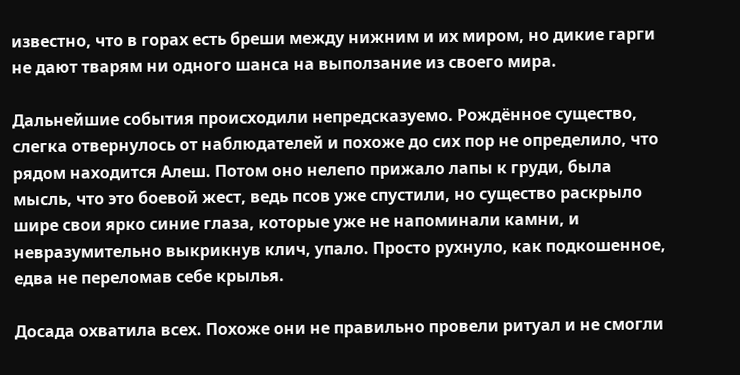известно, что в горах есть бреши между нижним и их миром, но дикие гарги не дают тварям ни одного шанса на выползание из своего мира.

Дальнейшие события происходили непредсказуемо. Рождённое существо, слегка отвернулось от наблюдателей и похоже до сих пор не определило, что рядом находится Алеш. Потом оно нелепо прижало лапы к груди, была мысль, что это боевой жест, ведь псов уже спустили, но существо раскрыло шире свои ярко синие глаза, которые уже не напоминали камни, и невразумительно выкрикнув клич, упало. Просто рухнуло, как подкошенное, едва не переломав себе крылья.

Досада охватила всех. Похоже они не правильно провели ритуал и не смогли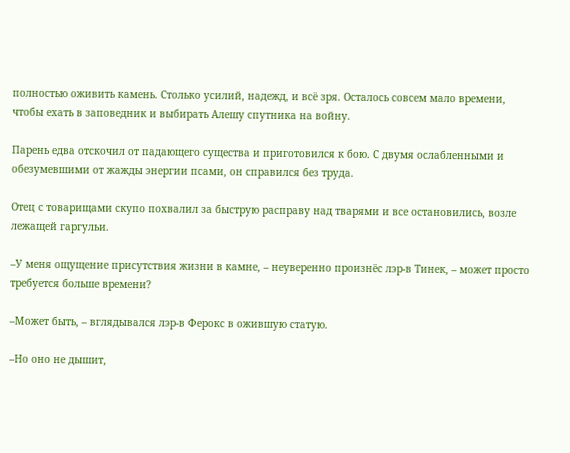полностью оживить камень. Столько усилий, надежд, и всё зря. Осталось совсем мало времени, чтобы ехать в заповедник и выбирать Алешу спутника на войну.

Парень едва отскочил от падающего существа и приготовился к бою. С двумя ослабленными и обезумевшими от жажды энергии псами, он справился без труда.

Отец с товарищами скупо похвалил за быструю расправу над тварями и все остановились, возле лежащей гаргульи.

–У меня ощущение присутствия жизни в камне, – неуверенно произнёс лэр-в Тинек, – может просто требуется больше времени?

–Может быть, – вглядывался лэр-в Ферокс в ожившую статую.

–Но оно не дышит,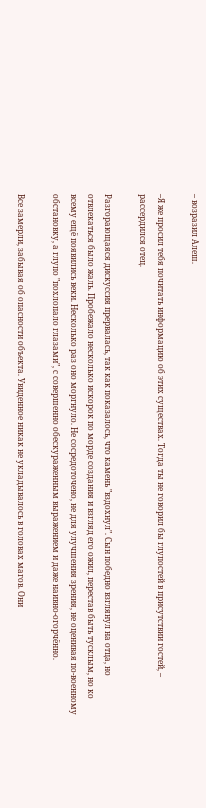– возразил Алеш.

–Я же просил тебя почитать информацию об этих существах. Тогда ты не говорил бы глупостей в присутствии гостей, – рассердился отец.

Разгорающаяся дискуссия прервалась, так как показалось, что камень "вздохнул". Сын победно взглянул на отца, но отвлекаться было жаль. Пробежало несколько искорок по морде создания и взгляд его ожил, перестав быть тусклым, но ко всему ещё появились веки. Несколько раз оно моргнуло. Не сосредоточено, не для улучшения зрения, не оценивая по-военному обстановку, а глупо "похлопало глазами", с совершенно обескураженным выражением и даже наивно-огорчённо.

Все замерли, забывая об опасности объекта. Увиденное никак не укладывалось в головах магов. Они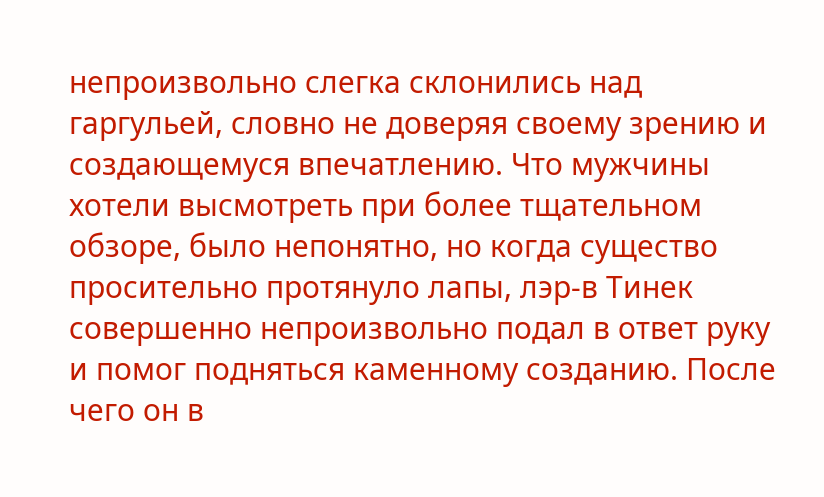непроизвольно слегка склонились над гаргульей, словно не доверяя своему зрению и создающемуся впечатлению. Что мужчины хотели высмотреть при более тщательном обзоре, было непонятно, но когда существо просительно протянуло лапы, лэр-в Тинек совершенно непроизвольно подал в ответ руку и помог подняться каменному созданию. После чего он в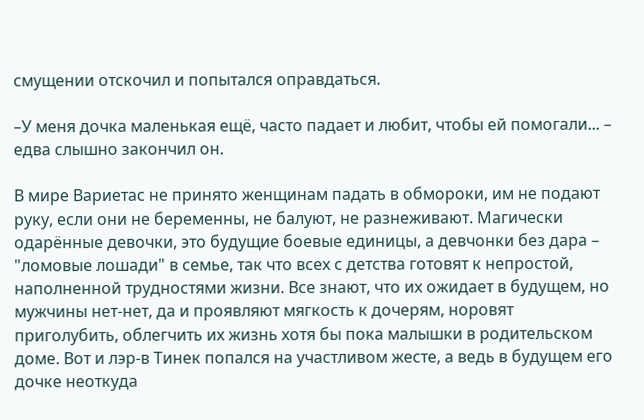смущении отскочил и попытался оправдаться.

–У меня дочка маленькая ещё, часто падает и любит, чтобы ей помогали... – едва слышно закончил он.

В мире Вариетас не принято женщинам падать в обмороки, им не подают руку, если они не беременны, не балуют, не разнеживают. Магически одарённые девочки, это будущие боевые единицы, а девчонки без дара – "ломовые лошади" в семье, так что всех с детства готовят к непростой, наполненной трудностями жизни. Все знают, что их ожидает в будущем, но мужчины нет-нет, да и проявляют мягкость к дочерям, норовят приголубить, облегчить их жизнь хотя бы пока малышки в родительском доме. Вот и лэр-в Тинек попался на участливом жесте, а ведь в будущем его дочке неоткуда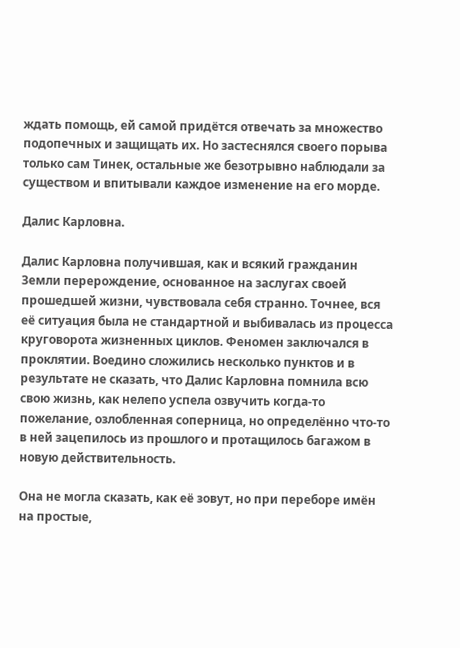ждать помощь, ей самой придётся отвечать за множество подопечных и защищать их. Но застеснялся своего порыва только сам Тинек, остальные же безотрывно наблюдали за существом и впитывали каждое изменение на его морде.

Далис Карловна.

Далис Карловна получившая, как и всякий гражданин Земли перерождение, основанное на заслугах своей прошедшей жизни, чувствовала себя странно. Точнее, вся её ситуация была не стандартной и выбивалась из процесса круговорота жизненных циклов. Феномен заключался в проклятии. Воедино сложились несколько пунктов и в результате не сказать, что Далис Карловна помнила всю свою жизнь, как нелепо успела озвучить когда-то пожелание, озлобленная соперница, но определённо что-то в ней зацепилось из прошлого и протащилось багажом в новую действительность.

Она не могла сказать, как её зовут, но при переборе имён на простые,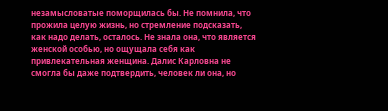незамысловатые поморщилась бы. Не помнила, что прожила целую жизнь, но стремление подсказать, как надо делать, осталось. Не знала она, что является женской особью, но ощущала себя как привлекательная женщина. Далис Карловна не смогла бы даже подтвердить, человек ли она, но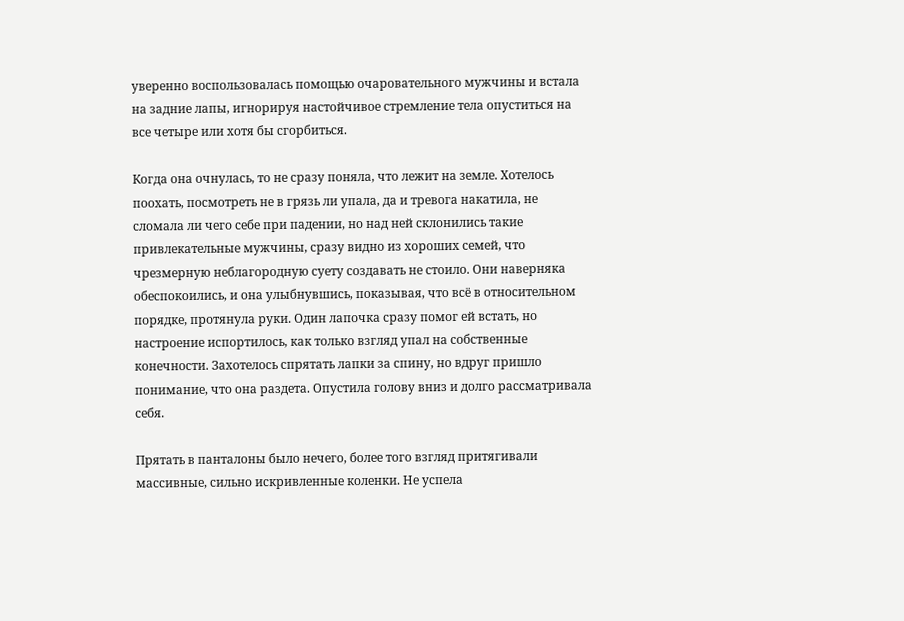уверенно воспользовалась помощью очаровательного мужчины и встала на задние лапы, игнорируя настойчивое стремление тела опуститься на все четыре или хотя бы сгорбиться.

Когда она очнулась, то не сразу поняла, что лежит на земле. Хотелось поохать, посмотреть не в грязь ли упала, да и тревога накатила, не сломала ли чего себе при падении, но над ней склонились такие привлекательные мужчины, сразу видно из хороших семей, что чрезмерную неблагородную суету создавать не стоило. Они наверняка обеспокоились, и она улыбнувшись, показывая, что всё в относительном порядке, протянула руки. Один лапочка сразу помог ей встать, но настроение испортилось, как только взгляд упал на собственные конечности. Захотелось спрятать лапки за спину, но вдруг пришло понимание, что она раздета. Опустила голову вниз и долго рассматривала себя.

Прятать в панталоны было нечего, более того взгляд притягивали массивные, сильно искривленные коленки. Не успела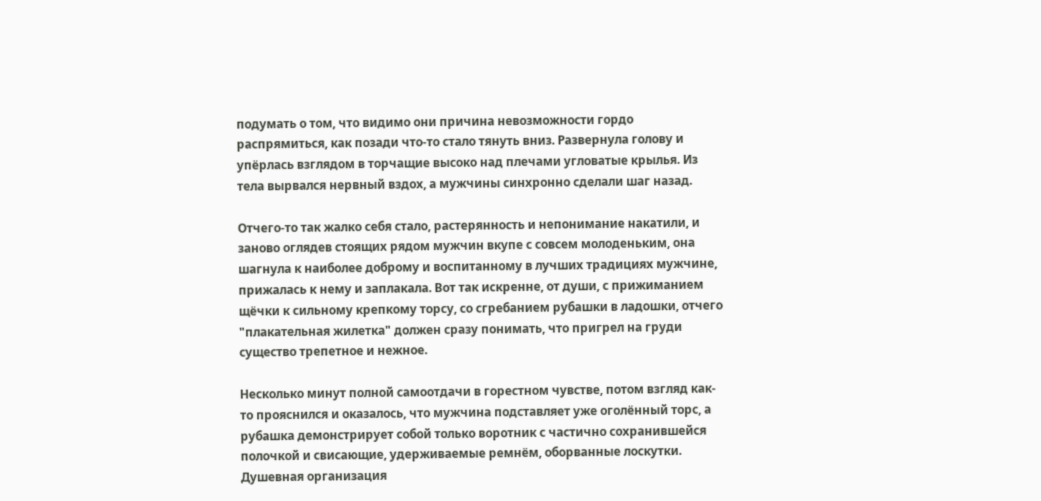подумать о том, что видимо они причина невозможности гордо распрямиться, как позади что-то стало тянуть вниз. Развернула голову и упёрлась взглядом в торчащие высоко над плечами угловатые крылья. Из тела вырвался нервный вздох, а мужчины синхронно сделали шаг назад.

Отчего-то так жалко себя стало, растерянность и непонимание накатили, и заново оглядев стоящих рядом мужчин вкупе с совсем молоденьким, она шагнула к наиболее доброму и воспитанному в лучших традициях мужчине, прижалась к нему и заплакала. Вот так искренне, от души, с прижиманием щёчки к сильному крепкому торсу, со сгребанием рубашки в ладошки, отчего "плакательная жилетка" должен сразу понимать, что пригрел на груди существо трепетное и нежное.

Несколько минут полной самоотдачи в горестном чувстве, потом взгляд как-то прояснился и оказалось, что мужчина подставляет уже оголённый торс, а рубашка демонстрирует собой только воротник с частично сохранившейся полочкой и свисающие, удерживаемые ремнём, оборванные лоскутки. Душевная организация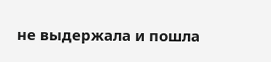не выдержала и пошла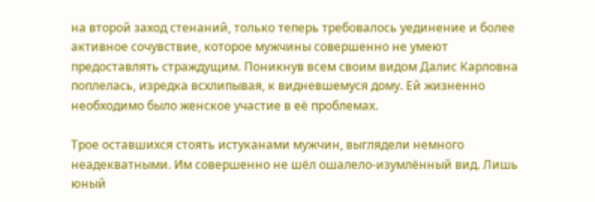на второй заход стенаний, только теперь требовалось уединение и более активное сочувствие, которое мужчины совершенно не умеют предоставлять страждущим. Поникнув всем своим видом Далис Карловна поплелась, изредка всхлипывая, к видневшемуся дому. Ей жизненно необходимо было женское участие в её проблемах.

Трое оставшихся стоять истуканами мужчин, выглядели немного неадекватными. Им совершенно не шёл ошалело-изумлённый вид. Лишь юный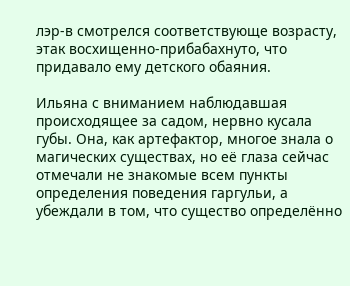лэр-в смотрелся соответствующе возрасту, этак восхищенно-прибабахнуто, что придавало ему детского обаяния.

Ильяна с вниманием наблюдавшая происходящее за садом, нервно кусала губы. Она, как артефактор, многое знала о магических существах, но её глаза сейчас отмечали не знакомые всем пункты определения поведения гаргульи, а убеждали в том, что существо определённо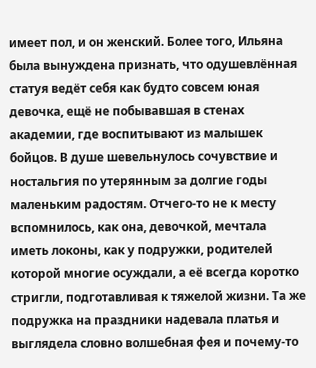имеет пол, и он женский. Более того, Ильяна была вынуждена признать, что одушевлённая статуя ведёт себя как будто совсем юная девочка, ещё не побывавшая в стенах академии, где воспитывают из малышек бойцов. В душе шевельнулось сочувствие и ностальгия по утерянным за долгие годы маленьким радостям. Отчего-то не к месту вспомнилось, как она, девочкой, мечтала иметь локоны, как у подружки, родителей которой многие осуждали, а её всегда коротко стригли, подготавливая к тяжелой жизни. Та же подружка на праздники надевала платья и выглядела словно волшебная фея и почему-то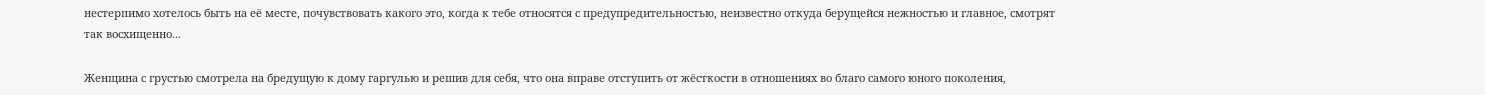нестерпимо хотелось быть на её месте, почувствовать какого это, когда к тебе относятся с предупредительностью, неизвестно откуда берущейся нежностью и главное, смотрят так восхищенно...

Женщина с грустью смотрела на бредущую к дому гаргулью и решив для себя, что она вправе отступить от жёсткости в отношениях во благо самого юного поколения,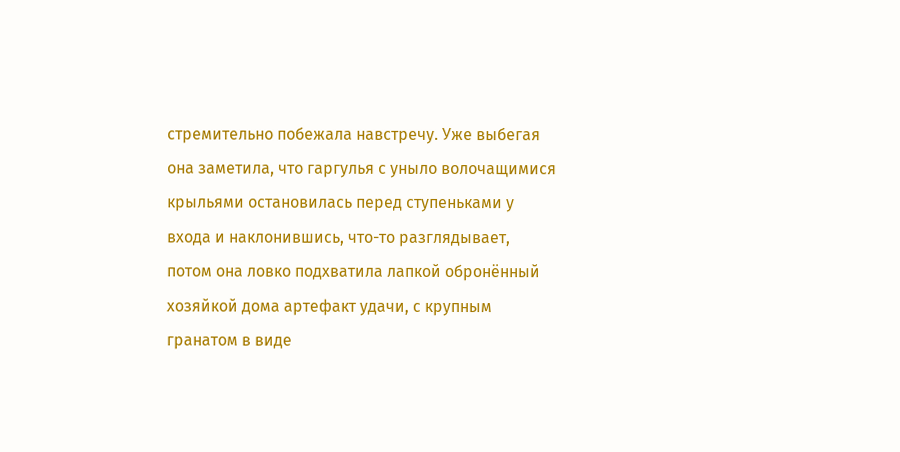стремительно побежала навстречу. Уже выбегая она заметила, что гаргулья с уныло волочащимися крыльями остановилась перед ступеньками у входа и наклонившись, что-то разглядывает, потом она ловко подхватила лапкой обронённый хозяйкой дома артефакт удачи, с крупным гранатом в виде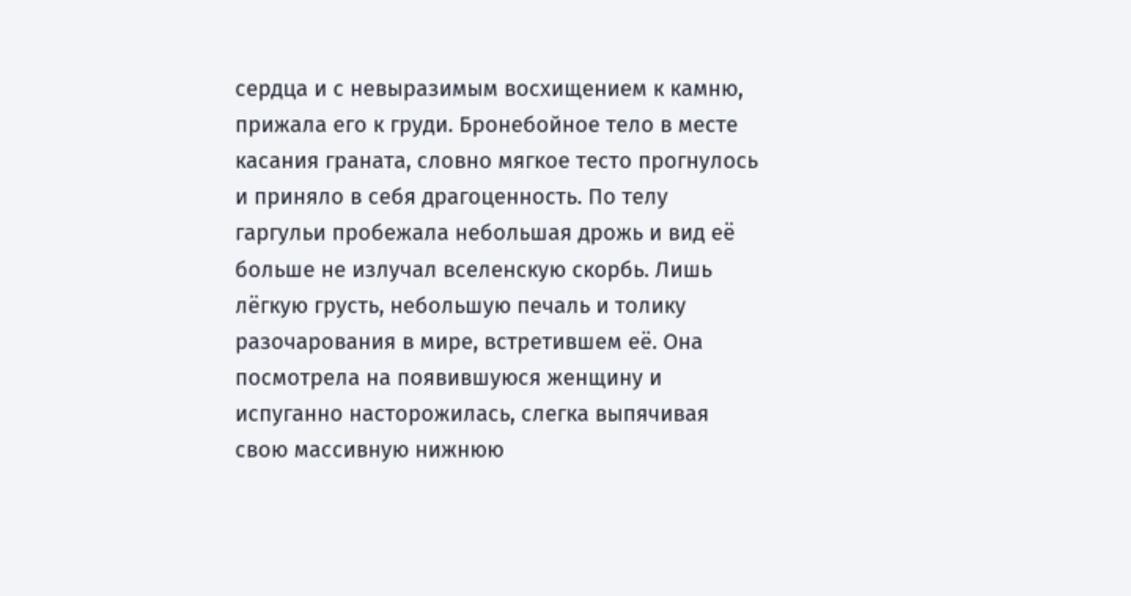сердца и с невыразимым восхищением к камню, прижала его к груди. Бронебойное тело в месте касания граната, словно мягкое тесто прогнулось и приняло в себя драгоценность. По телу гаргульи пробежала небольшая дрожь и вид её больше не излучал вселенскую скорбь. Лишь лёгкую грусть, небольшую печаль и толику разочарования в мире, встретившем её. Она посмотрела на появившуюся женщину и испуганно насторожилась, слегка выпячивая свою массивную нижнюю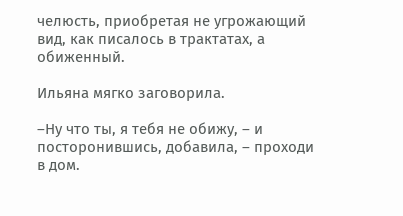челюсть, приобретая не угрожающий вид, как писалось в трактатах, а обиженный.

Ильяна мягко заговорила.

–Ну что ты, я тебя не обижу, – и посторонившись, добавила, – проходи в дом.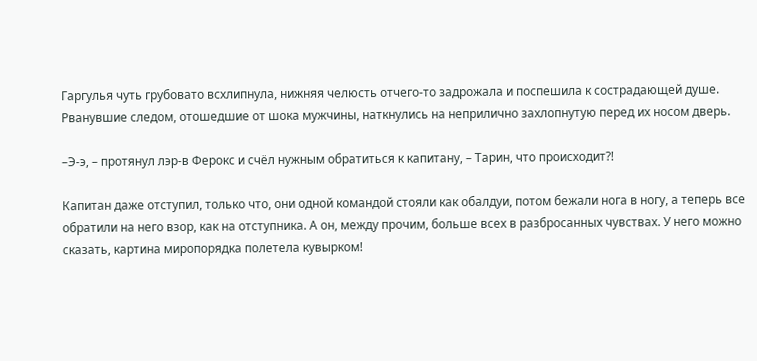Гаргулья чуть грубовато всхлипнула, нижняя челюсть отчего-то задрожала и поспешила к сострадающей душе. Рванувшие следом, отошедшие от шока мужчины, наткнулись на неприлично захлопнутую перед их носом дверь.

–Э-э, – протянул лэр-в Ферокс и счёл нужным обратиться к капитану, – Тарин, что происходит?!

Капитан даже отступил, только что, они одной командой стояли как обалдуи, потом бежали нога в ногу, а теперь все обратили на него взор, как на отступника. А он, между прочим, больше всех в разбросанных чувствах. У него можно сказать, картина миропорядка полетела кувырком!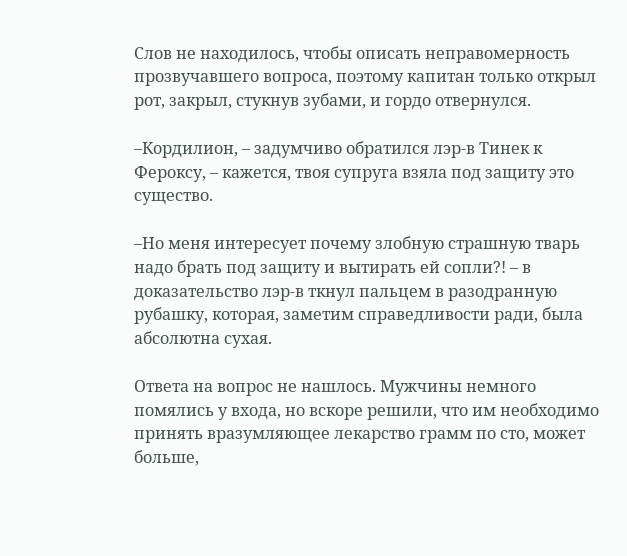Слов не находилось, чтобы описать неправомерность прозвучавшего вопроса, поэтому капитан только открыл рот, закрыл, стукнув зубами, и гордо отвернулся.

–Кордилион, – задумчиво обратился лэр-в Тинек к Фероксу, – кажется, твоя супруга взяла под защиту это существо.

–Но меня интересует почему злобную страшную тварь надо брать под защиту и вытирать ей сопли?! – в доказательство лэр-в ткнул пальцем в разодранную рубашку, которая, заметим справедливости ради, была абсолютна сухая.

Ответа на вопрос не нашлось. Мужчины немного помялись у входа, но вскоре решили, что им необходимо принять вразумляющее лекарство грамм по сто, может больше,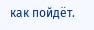как пойдёт.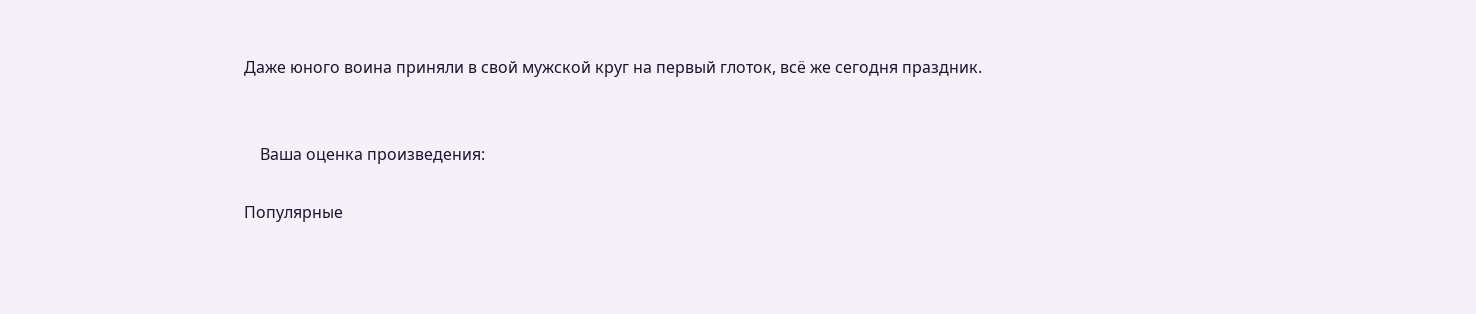Даже юного воина приняли в свой мужской круг на первый глоток, всё же сегодня праздник.


    Ваша оценка произведения:

Популярные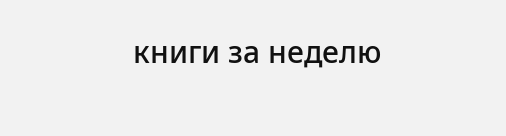книги за неделю